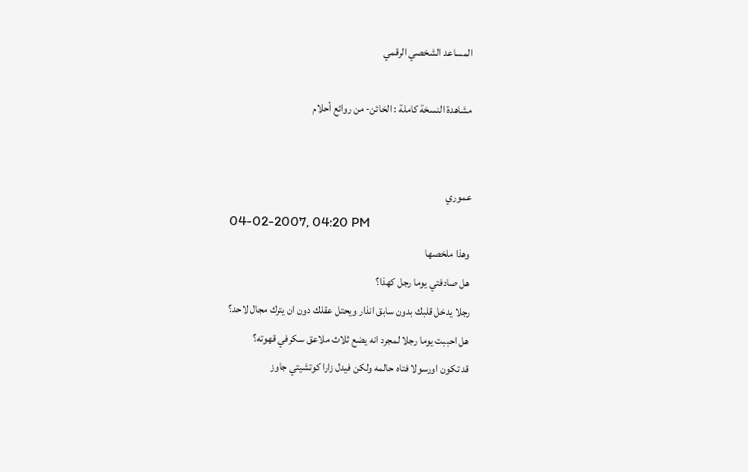المساعد الشخصي الرقمي

مشاهدة النسخة كاملة : الخائن- من روائع أحلام


عموري
04-02-2007, 04:20 PM
وهذا ملخصها
هل صادفتي يوما رجل كهذا؟
رجلا يدخل قلبك بدون سابق انذار ويحتل عقلك دون ان يترك مجال لاحد؟
هل احببت يوما رجلا لمجرد انه يضع ثلاث ملاعق سكرفي قهوته؟
قد تكون اورسولا فتاه حالمه ولكن فيدل زارا كوتشيتي جاوز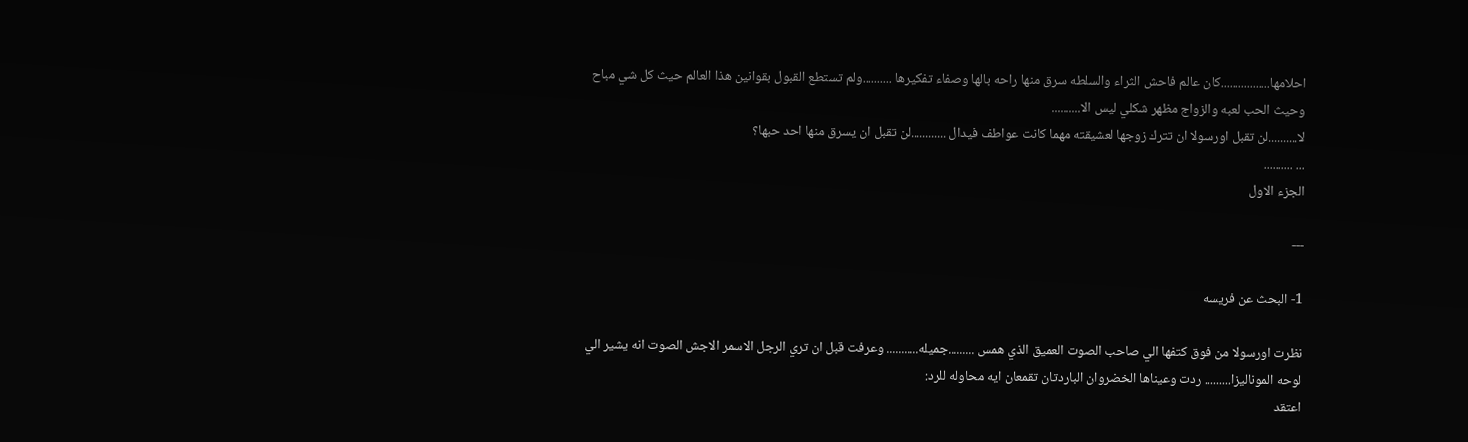احلامها.................كان عالم فاحش الثراء والسلطه سرق منها راحه بالها وصفاء تفكيرها ..........ولم تستطع القبول بقوانين هذا العالم حيث كل شي مباح وحيث الحب لعبه والزواج مظهر شكلي ليس الا..........
لا..........لن تقبل اورسولا ان تترك زوجها لعشيقته مهما كانت عواطف فيدال ............لن تقبل ان يسرق منها احد حبها؟
... ..........
الجزء الاول

---

1- البحث عن فريسه

نظرت اورسولا من فوق كتفها الي صاحب الصوت العميق الذي همس .........جميله........... وعرفت قبل ان تري الرجل الاسمر الاجش الصوت انه يشير الي لوحه الموناليزا......... ردت وعيناها الخضروان الباردتان تقمعان ايه محاوله للرد:
اعتقد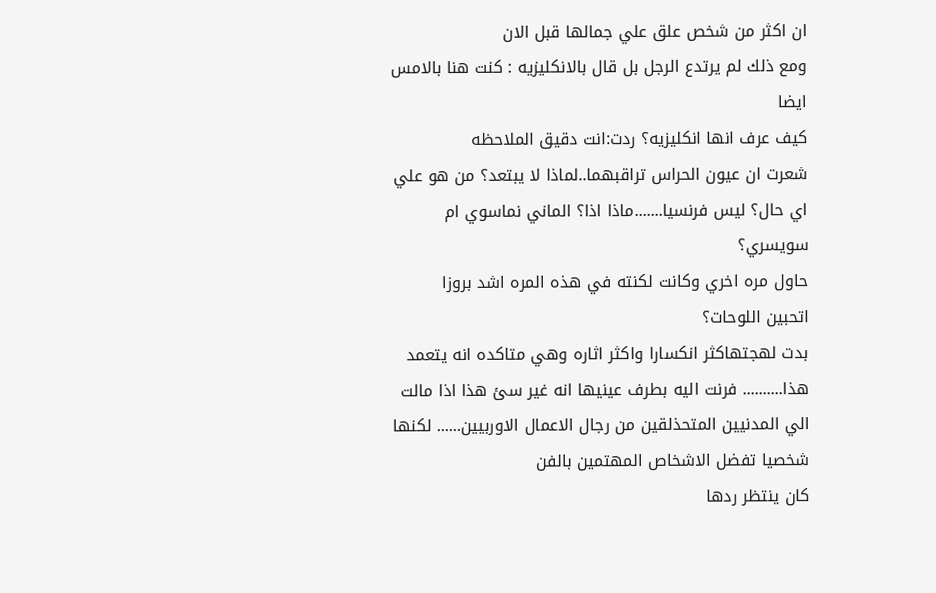ان اكثر من شخص علق علي جمالها قبل الان
ومع ذلك لم يرتدع الرجل بل قال بالانكليزيه : كنت هنا بالامس ايضا
كيف عرف انها انكليزيه؟ ردت:انت دقيق الملاحظه
شعرت ان عيون الحراس تراقبهما..لماذا لا يبتعد؟ من هو علي اي حال؟ ليس فرنسيا.......ماذا اذا؟ الماني نماسوي ام سويسري؟
حاول مره اخري وكانت لكنته في هذه المره اشد بروزا
اتحبين اللوحات؟
بدت لهجتهاكثر انكسارا واكثر اثاره وهي متاكده انه يتعمد هذا.......... فرنت اليه بطرف عينيها انه غير سئ هذا اذا مالت الي المدنيين المتحذلقين من رجال الاعمال الاوربيين...... لكنها شخصيا تفضل الاشخاص المهتمين بالفن
كان ينتظر ردها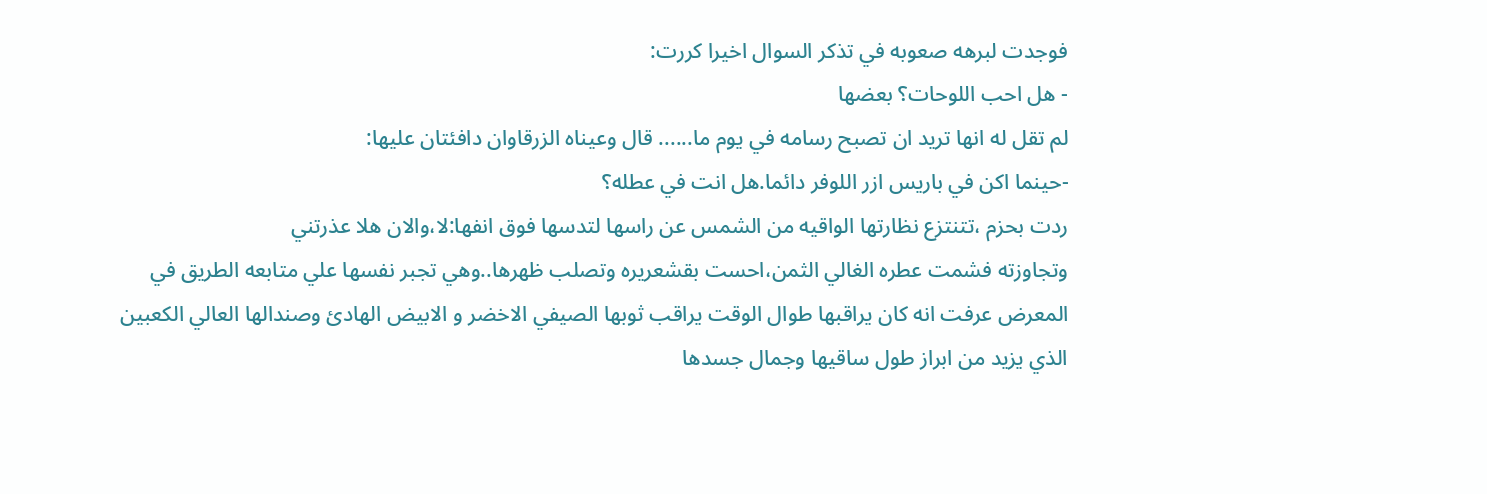فوجدت لبرهه صعوبه في تذكر السوال اخيرا كررت:
- هل احب اللوحات؟ بعضها
لم تقل له انها تريد ان تصبح رسامه في يوم ما...... قال وعيناه الزرقاوان دافئتان عليها:
-حينما اكن في باريس ازر اللوفر دائما.هل انت في عطله؟
ردت بحزم ،تتنتزع نظارتها الواقيه من الشمس عن راسها لتدسها فوق انفها:لا،والان هلا عذرتني
وتجاوزته فشمت عطره الغالي الثمن،احست بقشعريره وتصلب ظهرها..وهي تجبر نفسها علي متابعه الطريق في المعرض عرفت انه كان يراقبها طوال الوقت يراقب ثوبها الصيفي الاخضر و الابيض الهادئ وصندالها العالي الكعبين الذي يزيد من ابراز طول ساقيها وجمال جسدها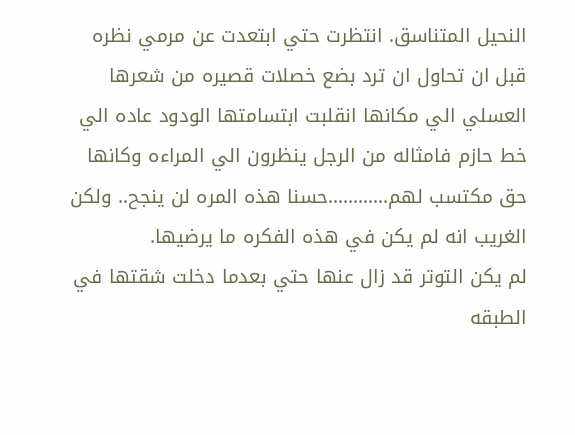النحيل المتناسق. انتظرت حتي ابتعدت عن مرمي نظره قبل ان تحاول ان ترد بضع خصلات قصيره من شعرها العسلي الي مكانها انقلبت ابتسامتها الودود عاده الي خط حازم فامثاله من الرجل ينظرون الي المراءه وكانها حق مكتسب لهم............حسنا هذه المره لن ينجح.. ولكن الغريب انه لم يكن في هذه الفكره ما يرضيها.
لم يكن التوتر قد زال عنها حتي بعدما دخلت شقتها في الطبقه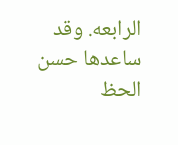الرابعه. وقد ساعدها حسن الحظ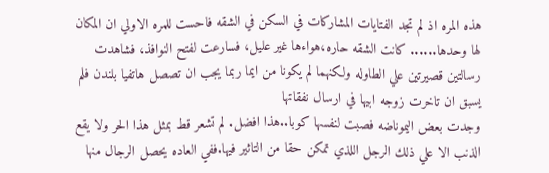هذه المره اذ لم تجد الفتايات المشاركات في السكن في الشقه فاحست للمره الاولي ان المكان لها وحدها...... كانت الشقه حاره،هواءها غير عليل، فسارعت لفتح النوافذ، فشاهدت رسالتين قصيرتين علي الطاوله ولكنهما لم يكونا من ايما ربما يجب ان تصصل هاتفيا بلندن فلم يسبق ان تاخرت زوجه ابيها في ارسال نفقاتها
وجدت بعض اليموناضه فصبت لنفسها كوبا..هذا افضل. لم تشعر قط بمثل هذا الحر ولا يقع الذنب الا علي ذلك الرجل اللذي تمكن حقا من التاثير فيها.ففي العاده يحصل الرجال منها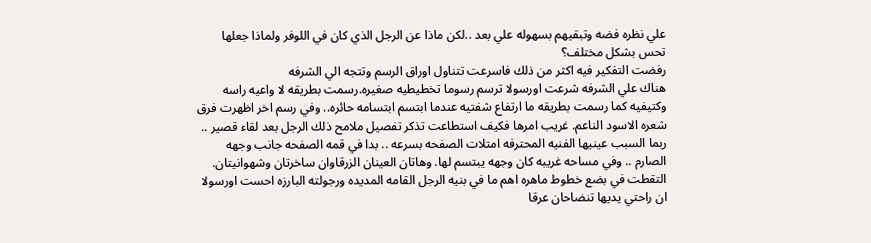علي نظره فضه وتبقيهم بسهوله علي بعد ..لكن ماذا عن الرجل الذي كان في اللوفر ولماذا جعلها تحس بشكل مختلف؟
رفضت التفكير فيه اكثر من ذلك فاسرعت تتناول اوراق الرسم وتتجه الي الشرفه
هناك علي الشرفه شرعت اورسولا ترسم رسوما تخطيطيه صغيره.رسمت بطريقه لا واعيه راسه وكتيفيه كما رسمت بطريقه ما ارتفاع شفتيه عندما ابتسم ابتسامه حائره.. وفي رسم اخر اظهرت فرق شعره الاسود الناعم. غريب امرها فكيف استطاعت تذكر تفصيل ملامح ذلك الرجل بعد لقاء قصير .. ربما السبب عينيها الفنيه المحترفه امتلات الصفحه بسرعه .. بدا في قمه الصفحه جانب وجهه الصارم .. وفي مساحه غريبه كان وجهه يبتسم لها. وهاتان العينان الزرقاوان ساخرتان وشهوانيتان. التقطت في بضع خطوط ماهره اهم ما في بنيه الرجل القامه المديده ورجولته البارزه احست اورسولا ان راحتي يديها تنضاحان عرقا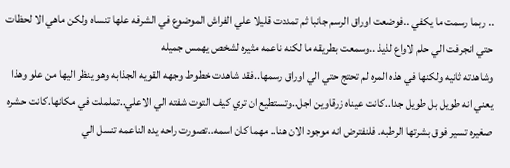.. ربما رسمت ما يكفي ..فوضعت اوراق الرسم جانبا ثم تمددت قليلا علي الفراش الموضوع في الشرفه علها تنساه ولكن ماهي الا لحظات حتي انجرفت الي حلم لاواع لذيذ ..وسمعت بطريقه ما لكنه ناعمه مثيره لشخص يهمس جميله
وشاهدته ثانيه ولكنها في هذه المره لم تحتج حتي الي اوراق رسمها..فقد شاهدت خطوط وجهه القويه الجذابه وهو ينظر اليها من علو وهذا يعني انه طويل بل طويل جدا..كانت عيناه زرقاوين اجل..وتستطيع ان تري كيف التوت شفته الي الاعلي..تململت في مكانها.كانت حشره صغيره تسير فوق بشرتها الرطبه. فلنفترض انه موجود الان هنا.. مهما كان اسمه..تصورت راحه يده الناعمه تنسل الي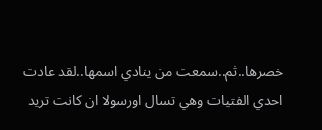خصرها..ثم..سمعت من ينادي اسمها..لقد عادت احدي الفتيات وهي تسال اورسولا ان كانت تريد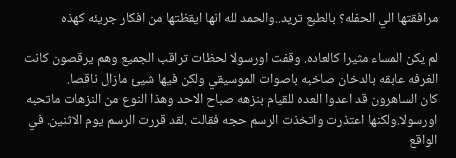مرافقتها الي الحفله؟ بالطبع تريد..والحمد لله انها ايقظتها من افكار جريئه كهذه

لم يكن المساء مثيرا كالعاده. وقفت اورسولا لحظات تراقب الجميع وهم يرقصون كانت الغرفه عابقه بالدخان صاخبه باصوات الموسيقي ولكن فيها شيئ مازال ناقصا.
كان الساهرون قد اعدوا العده للقيام بنزهه صباح الاحد وهذا النوع من النزهات ماتحبه اورسولا.ولكنها اعتذرت واتخذت الرسم حجه فقالت .لقد قررت الرسم يوم الاثنين. في الواقع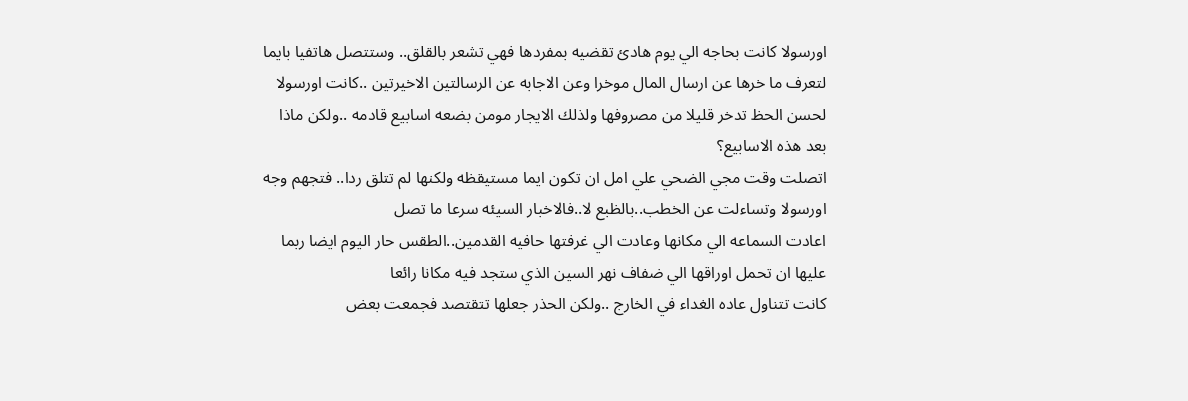اورسولا كانت بحاجه الي يوم هادئ تقضيه بمفردها فهي تشعر بالقلق.. وستتصل هاتفيا بايما لتعرف ما خرها عن ارسال المال موخرا وعن الاجابه عن الرسالتين الاخيرتين ..كانت اورسولا لحسن الحظ تدخر قليلا من مصروفها ولذلك الايجار مومن بضعه اسابيع قادمه ..ولكن ماذا بعد هذه الاسابيع؟
اتصلت وقت مجي الضحي علي امل ان تكون ايما مستيقظه ولكنها لم تتلق ردا.. فتجهم وجه اورسولا وتساءلت عن الخطب..بالظبع لا..فالاخبار السيئه سرعا ما تصل
اعادت السماعه الي مكانها وعادت الي غرفتها حافيه القدمين..الطقس حار اليوم ايضا ربما عليها ان تحمل اوراقها الي ضفاف نهر السين الذي ستجد فيه مكانا رائعا
كانت تتناول عاده الغداء في الخارج ..ولكن الحذر جعلها تتقتصد فجمعت بعض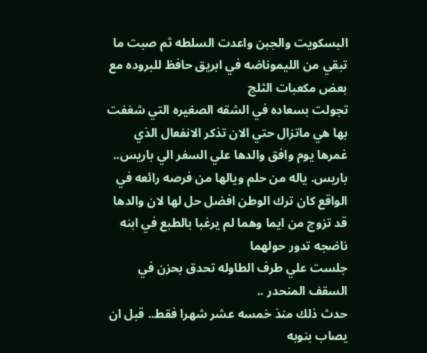البسكويت والجبن واعدت السلطه ثم صبت ما تبقي من الليموناضه في ابريق حافظ للبروده مع بعض مكعبات الثلج
تجولت بسعاده في الشقه الصغيره التي شغفت بها هي ماتزال حتي الان تذكر الانفعال الذي غمرها يوم وافق والدها علي السفر الي باريس.. باريس. ياله من حلم ويالها من فرصه رائعه في الواقع كان ترك الوطن افضل حل لها لان والدها قد تزوج من ايما وهما لم يرغبا بالطبع في ابنه ناضجه تدور حولهما
جلست علي طرف الطاوله تحدق بحزن في السقف المنحدر ..
حدث ذلك منذ خمسه عشر شهرا فقط.. قبل ان يصاب بنوبه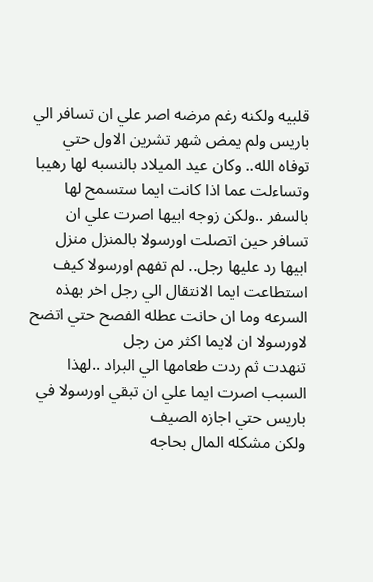قلبيه ولكنه رغم مرضه اصر علي ان تسافر الي باريس ولم يمض شهر تشرين الاول حتي توفاه الله.. وكان عيد الميلاد بالنسبه لها رهيبا وتساءلت عما اذا كانت ايما ستسمح لها بالسفر ..ولكن زوجه ابيها اصرت علي ان تسافر حين اتصلت اورسولا بالمنزل منزل ابيها رد عليها رجل.. لم تفهم اورسولا كيف استطاعت ايما الانتقال الي رجل اخر بهذه السرعه وما ان حانت عطله الفصح حتي اتضح لاورسولا ان لايما اكثر من رجل
تنهدت ثم ردت طعامها الي البراد ..لهذا السبب اصرت ايما علي ان تبقي اورسولا في باريس حتي اجازه الصيف
ولكن مشكله المال بحاجه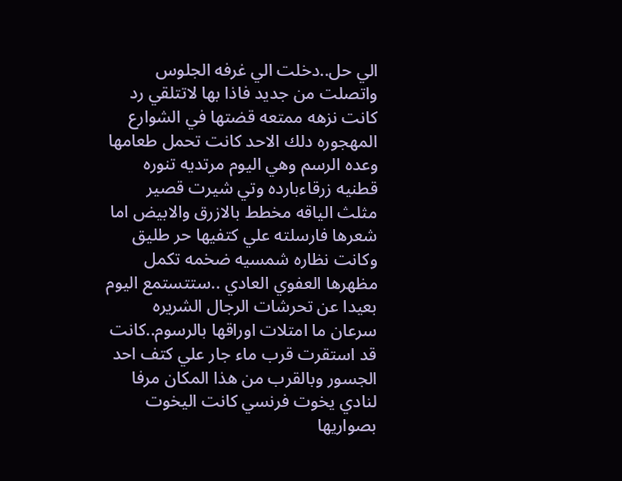الي حل..دخلت الي غرفه الجلوس واتصلت من جديد فاذا بها لاتتلقي رد
كانت نزهه ممتعه قضتها في الشوارع المهجوره دلك الاحد كانت تحمل طعامها وعده الرسم وهي اليوم مرتديه تنوره قطنيه زرقاءبارده وتي شيرت قصير مثلث الياقه مخطط بالازرق والابيض اما شعرها فارسلته علي كتفيها حر طليق وكانت نظاره شمسيه ضخمه تكمل مظهرها العفوي العادي ..ستتستمع اليوم بعيدا عن تحرشات الرجال الشريره
سرعان ما امتلات اوراقها بالرسوم..كانت قد استقرت قرب ماء جار علي كتف احد الجسور وبالقرب من هذا المكان مرفا لنادي يخوت فرنسي كانت اليخوت بصواريها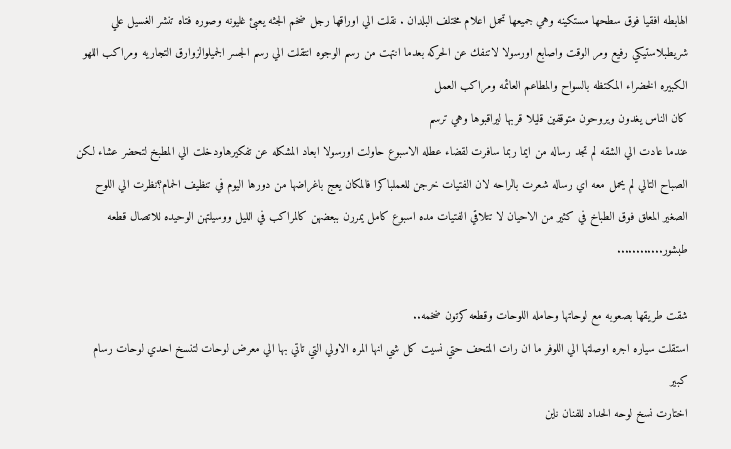الهابطه افقيا فوق سطحها مستكينه وهي جميعها تحمل اعلام مختلف البلدان . نقلت الي اوراقها رجل ضخم الجثه يعبئ غليونه وصوره فتاه تنشر الغسيل علي شريطبلاستيكي رفيع ومر الوقت واصابع اورسولا لاتنفك عن الحركه بعدما انتهت من رسم الوجوه انتقلت الي رسم الجسر الجميلوالزوارق التجاريه ومراكب اللهو الكبيره الخضراء المكتظه بالسواح والمطاعم العائمه ومراكب العمل
كان الناس يغدون ويروحون متوقفين قليلا قربها ليراقبوها وهي ترسم
عندما عادت الي الشقه لم تجد رساله من ايما ربما سافرت لقضاء عطله الاسبوع حاولت اورسولا ابعاد المشكله عن تفكيرهاودخلت الي المطبخ لتحضر عشاء لكن الصباح التالي لم يحمل معه اي رساله شعرت بالراحه لان الفتيات خرجن للعملباكرا فالمكان يعج باغراضها من دورها اليوم في تنظيف الحمام؟نظرت الي اللوح الصغير المعلق فوق الطباخ في كثير من الاحيان لا تتلاقي الفتيات مده اسبوع كامل يمررن ببعضهن كالمراكب في الليل ووسيلتهن الوحيده للاتصال قطعه طبشور............

شقت طريقها بصعوبه مع لوحاتها وحامله اللوحات وقطعه كرتون ضخمه..
استقلت سياره اجره اوصلتها الي اللوفر ما ان رات المتحف حتي نسيت كل شي انها المره الاولي التي تاتي بها الي معرض لوحات لتنسخ احدي لوحات رسام كبير
اختارت نسخ لوحه الحداد للفنان ناين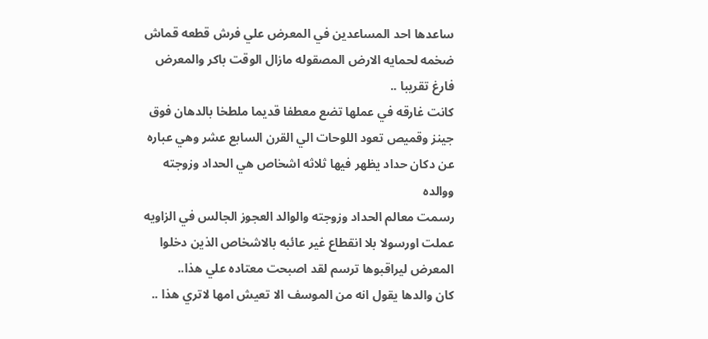ساعدها احد المساعدين في المعرض علي فرش قطعه قماش ضخمه لحمايه الارض المصقوله مازال الوقت باكر والمعرض فارغ تقريبا ..
كانت غارقه في عملها تضع معطفا قديما ملطخا بالدهان فوق جينز وقميص تعود اللوحات الي القرن السابع عشر وهي عباره عن دكان حداد يظهر فيها ثلاثه اشخاص هي الحداد وزوجته ووالده
رسمت معالم الحداد وزوجته والوالد العجوز الجالس في الزاويه عملت اورسولا بلا انقطاع غير عائبه بالاشخاص الذين دخلوا المعرض ليراقبوها ترسم لقد اصبحت معتاده علي هذا..
كان والدها يقول انه من الموسف الا تعيش امها لاتري هذا ..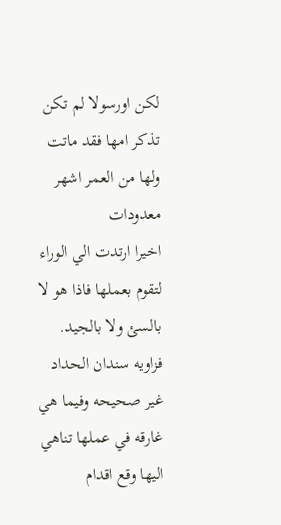لكن اورسولا لم تكن تذكر امها فقد ماتت ولها من العمر اشهر معدودات
اخيرا ارتدت الي الوراء لتقوم بعملها فاذا هو لا بالسئ ولا بالجيد. فزاويه سندان الحداد غير صحيحه وفيما هي غارقه في عملها تناهي اليها وقع اقدام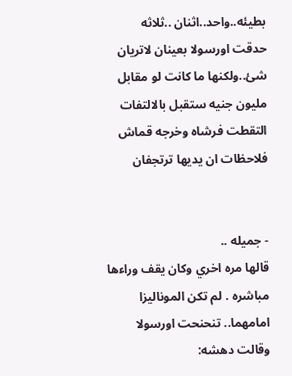بطيئه..واحد..اثنان ..ثلاثه
حدقت اورسولا بعينان لاتريان شئ..ولكنها ما كانت لو مقابل مليون جنيه ستقبل بالالتفات التقطت فرشاه وخرجه قماش فلاحظات ان يديها ترتجفان


- جميله ..
قالها مره اخري وكان يقف وراءها مباشره . لم تكن الموناليزا امامهما.. تنحنحت اورسولا وقالت دهشه: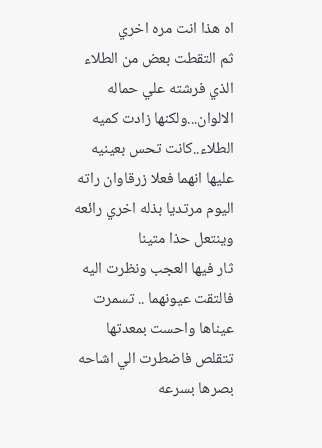اه هذا انت مره اخري
ثم التقطت بعض من الطلاء الذي فرشته علي حماله الالوان...ولكنها زادت كميه الطلاء..كانت تحس بعينيه عليها انهما فعلا زرقاوان راته اليوم مرتديا بذله اخري رائعه وينتعل حذا متينا
ثار فيها العجب ونظرت اليه فالتقت عيونهما .. تسمرت عيناها واحست بمعدتها تتقلص فاضطرت الي اشاحه بصرها بسرعه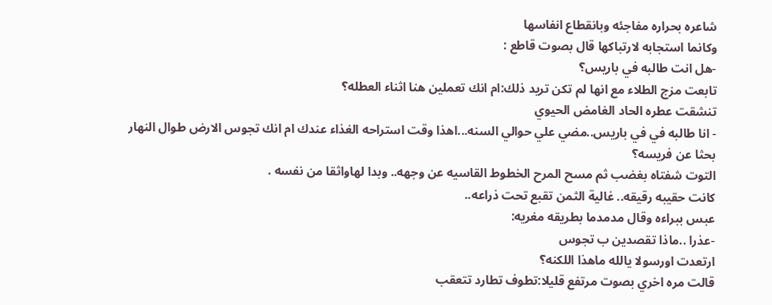شاعره بحراره مفاجئه وبانقطاع انفاسها
وكانما استجابه لارتباكها قال بصوت قاطع :
-هل انت طالبه في باريس؟
تابعت مزج الطلاء مع انها لم تكن تريد ذلك:ام انك تعملين هنا اثناء العطله؟
تنشقت عطره الحاد الغامض الحيوي
- انا طالبه في في باريس..مضي علي حوالي السنه...اهذا وقت استراحه الغذاء عندك ام انك تجوس الارض طوال النهار بحثا عن فريسه؟
التوت شفتاه بغضب ثم مسح المرح الخطوط القاسيه عن وجهه.. وبدا لهاواثقا من نفسه .
كانت حقيبه رقيقه.. غالية الثمن تقبع تحت ذراعه..
عبس ببراءه وقال مدمدما بطريقه مغريه:
-عذرا ..ماذا تقصدين ب تجوس
ارتعدت اورسولا يالله ماهذا اللكنه؟
قالت مره اخري بصوت مرتفع قليلا:تطوف تطارد تتعقب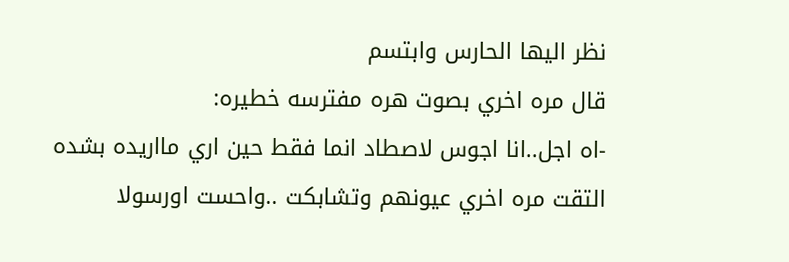نظر اليها الحارس وابتسم
قال مره اخري بصوت هره مفترسه خطيره:
-اه اجل..انا اجوس لاصطاد انما فقط حين اري مااريده بشده
التقت مره اخري عيونهم وتشابكت ..واحست اورسولا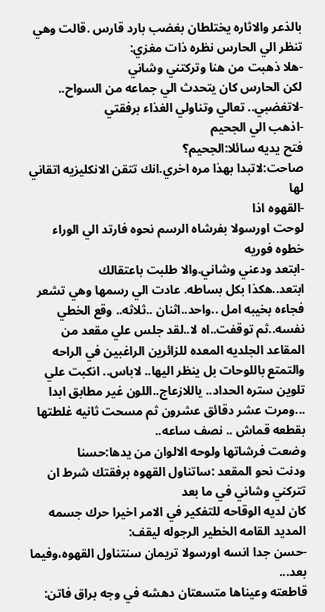بالذعر والاثاره يختلطان بغضب بارد قارس .قالت وهي تنظر الي الحارس نظره ذات مغزي:
-هلا ذهبت من هنا وتركتني وشاني
لكن الحارس كان يتحدث الي جماعه من السواح..
-لاتغضبي.. تعالي وتناولي الغذاء برفقتي
-اذهب الي الجحيم
فتح يديه سائلا:الجحيم؟
صاحت:لاتبدا بهذا مره اخري.انك تتقن الانكليزيه اتقاني لها
-القهوه اذا
لوحت اورسولا بفرشاه الرسم نحوه فارتد الي الوراء خطوه فوريه
-ابتعد ودعني وشاني.والا طلبت باعتقالك
ابتعد..هكذا بكل بساطه. عادت الي رسمها وهي تشعر فجاءه بخيبه امل ..واحد..اثنان ..ثلاثه.. وقع الخطي نفسه..ثم توقفت..اه لا..لقد جلس علي مقعد من المقاعد الجلديه المعده للزائرين الراغبين في الراحه والتمتع باللوحات بل ينظر اليها.. لاباس.. انكبت علي تلوين ستره الحداد.. ياللازعاج..اللون غير مطابق ابدا ...ومرت عشر دقائق عشرون ثم مسحت ثانيه غلطتها بقطعه قماش .. نصف ساعه..
وضعت فرشاتها ولوحه الالوان من يدها:حسنا
ودنت نحو المقعد :ساتناول القهوه برفقتك شرط ان تتركني وشاني في ما بعد
كان لديه الوقاحه للتفكير في الامر اخيرا حرك جسمه المديد القامه الخطير الرجوله ليقف:
-حسن جدا انسه اورسولا تريمان سنتناول القهوه،وفيما بعد...
قاطعته وعيناها متسعتان دهشه في وجه براق فاتن: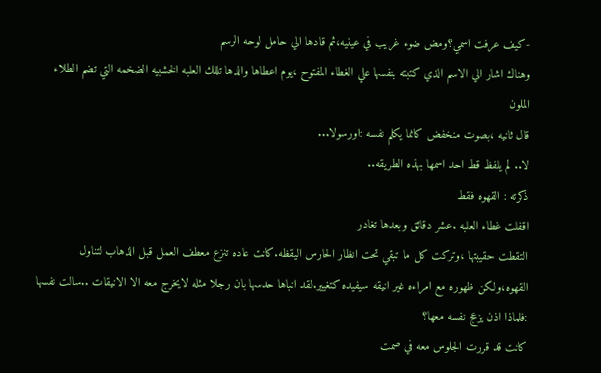-كيف عرفت اسمي؟ومض ضوء غريب في عينيه،ثم قادها الي حامل لوحه الرسم
وهناك اشار الي الاسم الذي كتبته بنفسها علي الغطاء المفتوح ،يوم اعطاها والدها تللك العلبه الخشبيه الضخمه التي تضم الطلاء الملون
قال ثانيه ،بصوت منخفض كانما يكلم نفسه :اورسولا...
لا.. لم يلفظ قط احد اسمها بهذه الطريقه..
ذكرته : القهوه فقط
اقفلت غطاء العلبه .عشر دقائق وبعدها تغادر
التقطت حقيبتها ،وتركت كل ما تبقي تحت انظار الحارس اليقظه.كانت عاده تنزع معطف العمل قبل الذهاب لتناول القهوه،ولكن ظهوره مع امراءه غير انيقه سيفيده كتغيير.لقد انباها حدسها بان رجلا مثله لايخرج معه الا الانيقات ..سالت نفسها :فلماذا اذن يزعج نفسه معها؟
كانت قد قررت الجلوس معه في صمت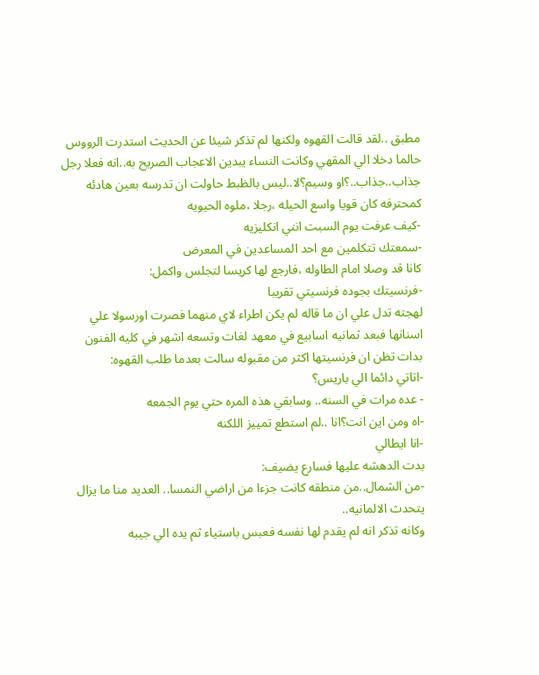مطبق ..لقد قالت القهوه ولكنها لم تذكر شيئا عن الحديث استدرت الرووس حالما دخلا الي المقهي وكانت النساء يبدين الاعجاب الصريح به..انه فعلا رجل جذاب..جذاب..؟او وسيم؟لا..ليس بالظبط حاولت ان تدرسه بعين هادئه كمحترفه كان قويا واسع الحيله ،رجلا ،ملوه الحيويه
-كيف عرفت يوم السبت انني انكليزيه
-سمعتك تتكلمين مع احد المساعدين في المعرض
كانا قد وصلا امام الطاوله ،فارجع لها كريسا لتجلس واكمل:
-فرنسيتك بجوده فرنسيتي تقريبا
لهجته تدل علي ان ما قاله لم يكن اطراء لاي منهما فصرت اورسولا علي اسنانها فبعد ثمانيه اسابيع في معهد لغات وتسعه اشهر في كليه الفنون بدات تظن ان فرنسيتها اكثر من مقبوله سالت بعدما طلب القهوه:
-اتاتي دائما الي باريس؟
- عده مرات في السنه.. وسابقي هذه المره حتي يوم الجمعه
-اه ومن اين انت؟انا ..لم استطع تمييز اللكنه
-انا ايطالي
بدت الدهشه عليها فسارع يضيف:
-من الشمال..من منطقه كانت جزءا من اراضي النمسا.. العديد منا ما يزال يتحدث الالمانيه..
وكانه تذكر انه لم يقدم لها نفسه فعبس باستياء ثم يده الي جيبه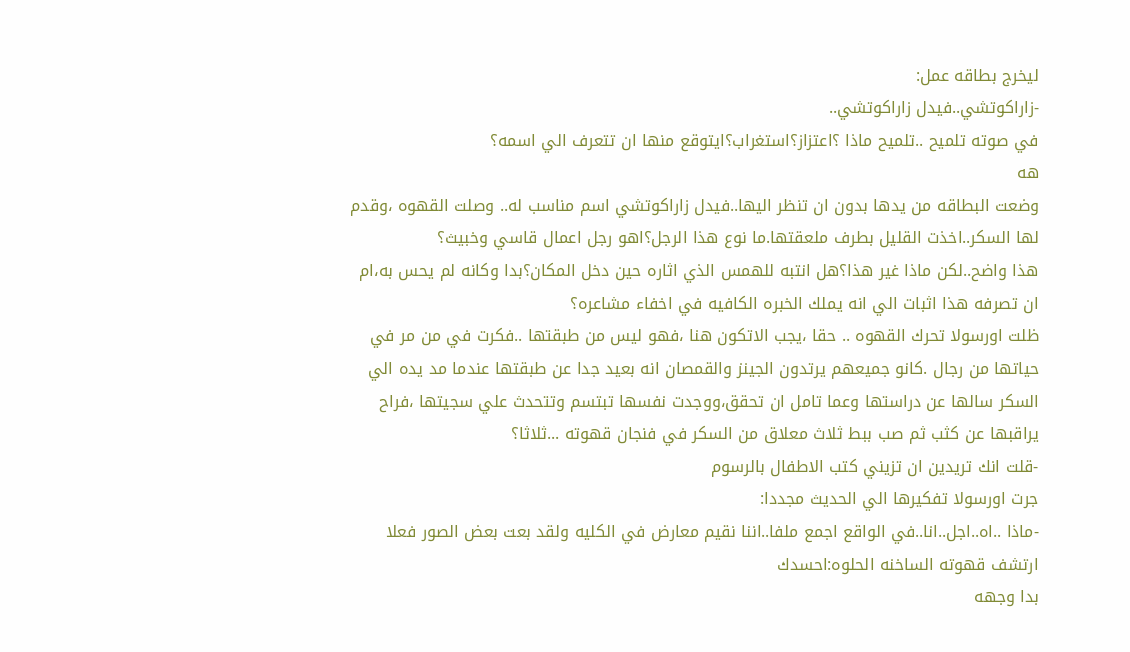ليخرج بطاقه عمل:
-زاراكوتشي..فيدل زاراكوتشي..
في صوته تلميح ..تلميح ماذا ؟اعتزاز؟استغراب؟ايتوقع منها ان تتعرف الي اسمه؟
هه
وضعت البطاقه من يدها بدون ان تنظر اليها..فيدل زاراكوتشي اسم مناسب له.. وصلت القهوه ،وقدم لها السكر..اخذت القليل بطرف ملعقتها.ما نوع هذا الرجل؟اهو رجل اعمال قاسي وخبيث؟
هذا واضح..لكن ماذا غير هذا؟هل انتبه للهمس الذي اثاره حين دخل المكان؟بدا وكانه لم يحس به،ام ان تصرفه هذا اثبات الي انه يملك الخبره الكافيه في اخفاء مشاعره؟
ظلت اورسولا تحرك القهوه .. حقا ،يجب الاتكون هنا ،فهو ليس من طبقتها ..فكرت في من مر في حياتها من رجال .كانو جميعهم يرتدون الجينز والقمصان انه بعيد جدا عن طبقتها عندما مد يده الي السكر سالها عن دراستها وعما تامل ان تحقق،ووجدت نفسها تبتسم وتتحدث علي سجيتها ،فراح يراقبها عن كثب ثم صب ببط ثلاث معلاق من السكر في فنجان قهوته ...ثلاثا؟
-قلت انك تريدين ان تزيني كتب الاطفال بالرسوم
جرت اورسولا تفكيرها الي الحديث مجددا:
-ماذا ..اه..اجل..انا..في الواقع اجمع ملفا..اننا نقيم معارض في الكليه ولقد بعت بعض الصور فعلا
ارتشف قهوته الساخنه الحلوه:احسدك
بدا وجهه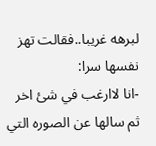لبرهه غريبا..فقالت تهز نفسها سرا:
-انا لاارغب في شئ اخر
ثم سالها عن الصوره التي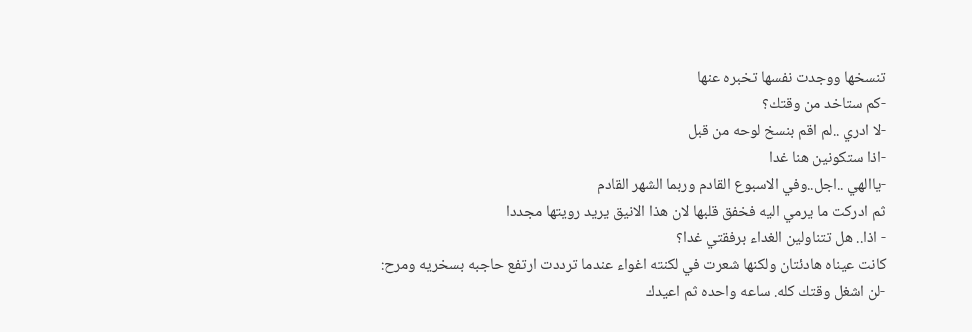تنسخها ووجدت نفسها تخبره عنها
-كم ستاخد من وقتك؟
-لا ادري ..لم اقم بنسخ لوحه من قبل
-اذا ستكونين هنا غدا
-ياالهي ..اجل..وفي الاسبوع القادم وربما الشهر القادم
ثم ادركت ما يرمي اليه فخفق قلبها لان هذا الانيق يريد رويتها مجددا
- اذا.. هل تتناولين الغداء برفقتي غدا؟
كانت عيناه هادئتان ولكنها شعرت في لكنته اغواء عندما ترددت ارتفع حاجبه بسخريه ومرح:
-لن اشغل وقتك كله. ساعه واحده ثم اعيدك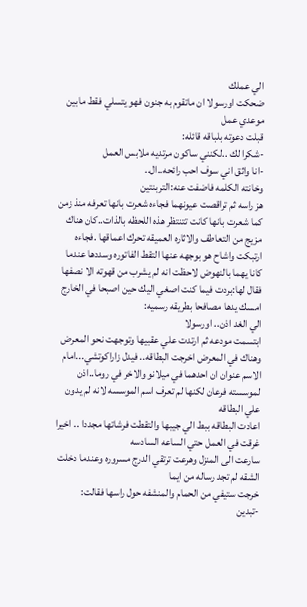الي عملك
ضحكت اورسولا ان ماتقوم به جنون فهو يتسلي فقط مابين موعدي عمل
قبلت دعوته بلباقه قائله:
-شكرا لك ..لكنني ساكون مرتديه ملابس العمل
-انا واثق اني سوف احب رائحه..ال..
وخانته الكلمه فاضفت عنه:التربنتين
هز راسه ثم تراقصت عيونهما فجاءه شعرت بانها تعرفه منذ زمن كما شعرت بانها كانت تتنتظر هذه اللحظه بالذات..كان هناك مزيج من التعاطف والاثاره العميقه تحرك اعماقها .فجاءه ارتبكت واشاح هو بوجهه عنها التقط الفاتوره وسددها عندما كانا يهما بالنهوض لاحظت انه لم يشرب من قهوته الا نصفها فقال لها:بردت فيما كنت اصغي اليك حين اصبحا في الخارج امسك يدها مصافحا بطريقه رسميه:
الي الغد اذن.. اورسولا
ابتسمت مودعه ثم ارتدت علي عقبيها وتوجهت نحو المعرض وهناك في المعرض اخرجت البطاقه.. فيدل زاراكوتشي...امام الاسم عنوان ان احدهما في ميلانو والاخر في روما..اذن لموسسته فرعان لكنها لم تعرف اسم الموسسه لانه لم يدون علي البطاقه
اعادت البطاقه ببط الي جيبها والتقطت فرشاتها مجددا .. اخيرا غرقت في العمل حتي الساعه السادسه
سارعت الى المنزل وهرعت ترتقي الدرج مسروره وعندما دخلت الشقه لم تجد رساله من ايما
خرجت ستيفي من الحمام والمنشفه حول راسها فقالت:
-تبدين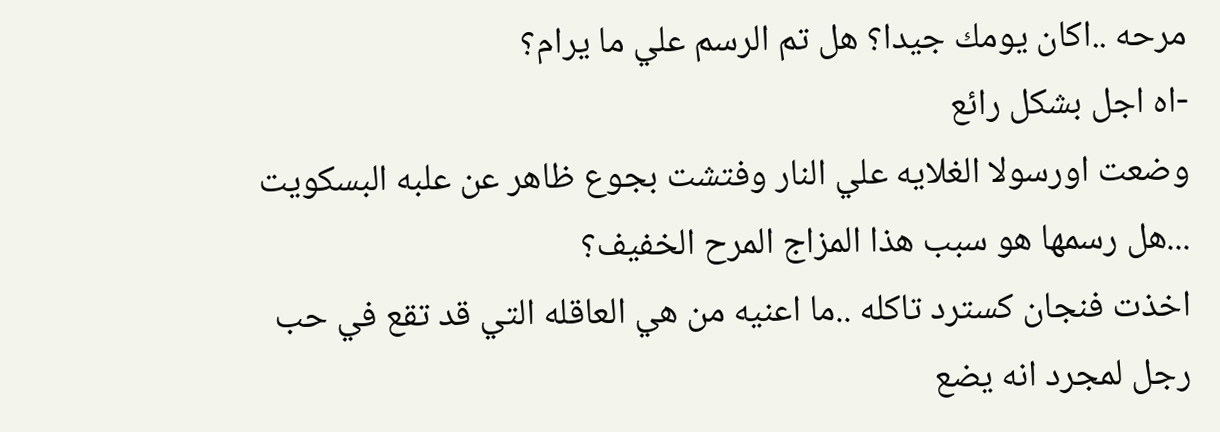مرحه ..اكان يومك جيدا؟ هل تم الرسم علي ما يرام؟
-اه اجل بشكل رائع
وضعت اورسولا الغلايه علي النار وفتشت بجوع ظاهر عن علبه البسكويت ...هل رسمها هو سبب هذا المزاج المرح الخفيف؟
اخذت فنجان كسترد تاكله ..ما اعنيه من هي العاقله التي قد تقع في حب رجل لمجرد انه يضع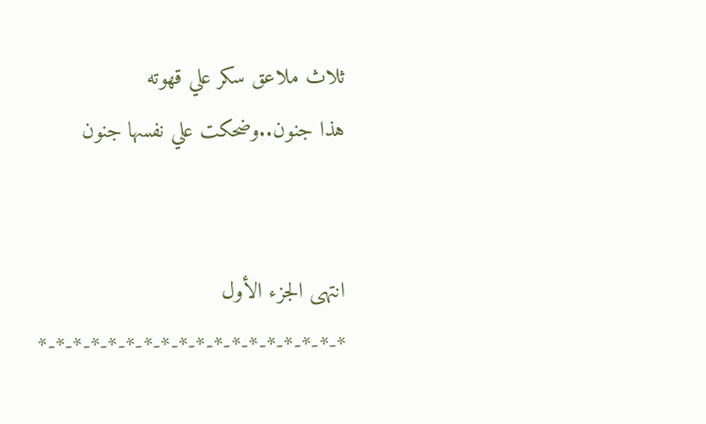ثلاث ملاعق سكر علي قهوته
هذا جنون..وضحكت علي نفسها جنون


انتهى الجزء الأول
*-*-*-*-*-*-*-*-*-*-*-*-*-*-*-*-*-*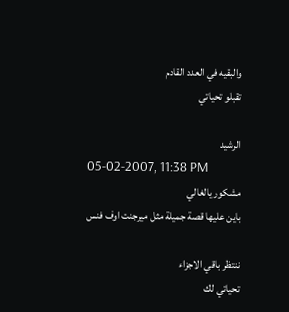والبقيه في العدد القادم
تقبلو تحياتي

الرشيد
05-02-2007, 11:38 PM
مشكور يالغالي
باين عليها قصة جميلة مثل ميرجنت اوف فنس

ننتظر باقي الاجزاء
تحياتي لك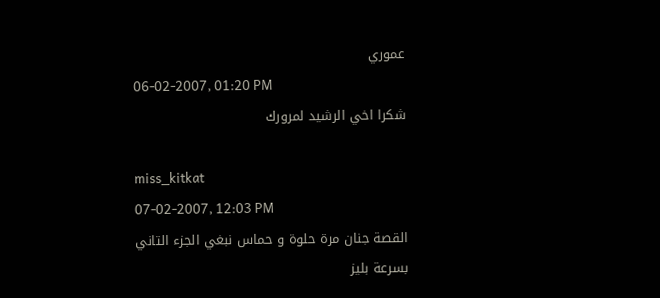عموري
06-02-2007, 01:20 PM
شكرا اخي الرشيد لمرورك

miss_kitkat
07-02-2007, 12:03 PM
القصة جنان مرة حلوة و حماس نبغي الجزء التاني بسرعة بليز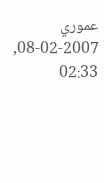عموري
08-02-2007, 02:33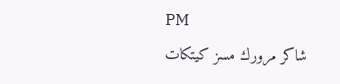PM
شاكر مرورك مسز كيتكات